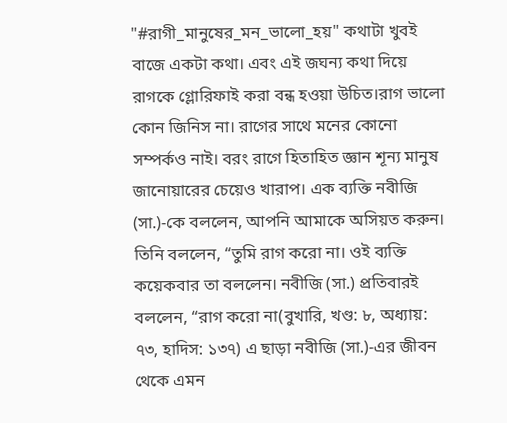"#রাগী_মানুষের_মন_ভালো_হয়" কথাটা খুবই বাজে একটা কথা। এবং এই জঘন্য কথা দিয়ে রাগকে গ্লোরিফাই করা বন্ধ হওয়া উচিত।রাগ ভালো কোন জিনিস না। রাগের সাথে মনের কোনো সম্পর্কও নাই। বরং রাগে হিতাহিত জ্ঞান শূন্য মানুষ জানোয়ারের চেয়েও খারাপ। এক ব্যক্তি নবীজি (সা.)-কে বললেন, আপনি আমাকে অসিয়ত করুন। তিনি বললেন, “তুমি রাগ করো না। ওই ব্যক্তি কয়েকবার তা বললেন। নবীজি (সা.) প্রতিবারই বললেন, “রাগ করো না(বুখারি, খণ্ড: ৮, অধ্যায়: ৭৩, হাদিস: ১৩৭) এ ছাড়া নবীজি (সা.)-এর জীবন থেকে এমন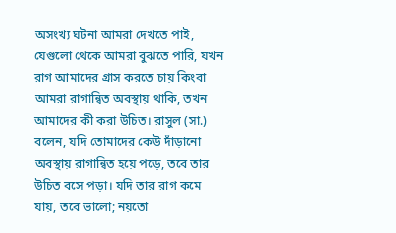অসংখ্য ঘটনা আমরা দেখতে পাই, যেগুলো থেকে আমরা বুঝতে পারি, যখন রাগ আমাদের গ্রাস করতে চায় কিংবা আমরা রাগান্বিত অবস্থায় থাকি, তখন আমাদের কী করা উচিত। রাসুল (সা.) বলেন, যদি তোমাদের কেউ দাঁড়ানো অবস্থায় রাগান্বিত হয়ে পড়ে, তবে তার উচিত বসে পড়া। যদি তার রাগ কমে যায়, তবে ভালো; নয়তো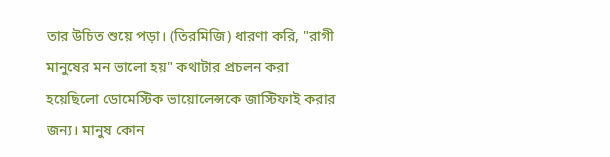তার উচিত শুয়ে পড়া। (তিরমিজি) ধারণা করি, "রাগী মানুষের মন ভালো হয়" কথাটার প্রচলন করা হয়েছিলো ডোমেস্টিক ভায়োলেন্সকে জাস্টিফাই করার জন্য। মানুষ কোন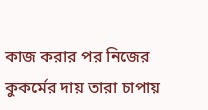কাজ করার পর নিজের কুকর্মের দায় তারা চাপায়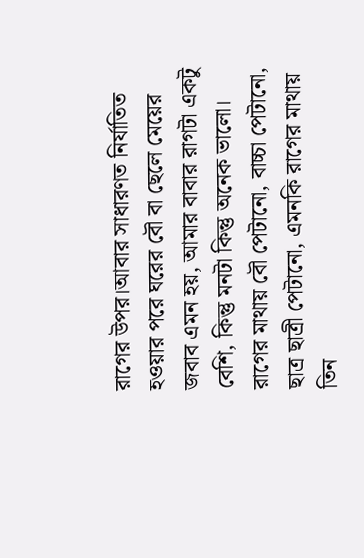রাগের উপর।আবার সাধারণত নির্যাতিত হওয়ার পরে ঘরের বৌ বা ছেলে মেয়ের জবাব এমন হয়, আমার বাবার রাগটা একটু বেশি, কিন্তু মনটা কিন্তু অনেক ভালো। রাগের মাথায় বৌ পেটানো, বাচ্চা পেটানো, ছাত্র ছাত্রী পেটানো, এমনকি রাগের মাথায় তিন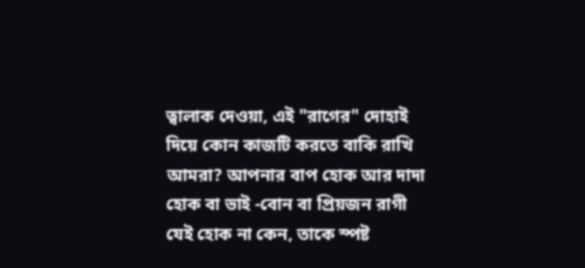ত্বালাক দেওয়া, এই "রাগের" দোহাই দিয়ে কোন কাজটি করতে বাকি রাখি আমরা? আপনার বাপ হোক আর দাদা হোক বা ভাই -বোন বা প্রিয়জন রাগী যেই হোক না কেন, তাকে স্পষ্ট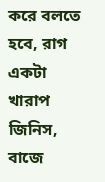করে বলতে হবে, রাগ একটা খারাপ জিনিস, বাজে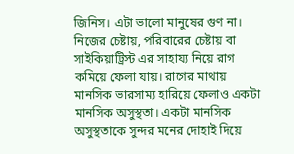জিনিস। এটা ভালো মানুষের গুণ না। নিজের চেষ্টায়, পরিবারের চেষ্টায় বা সাইকিয়াট্রিস্ট এর সাহায্য নিয়ে রাগ কমিয়ে ফেলা যায়। রাগের মাথায় মানসিক ভারসাম্য হারিয়ে ফেলাও একটা মানসিক অসুস্থতা। একটা মানসিক অসুস্থতাকে সুন্দর মনের দোহাই দিয়ে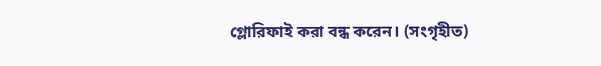গ্লোরিফাই করা বন্ধ করেন। (সংগৃহীত)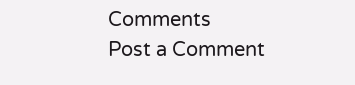Comments
Post a Comment